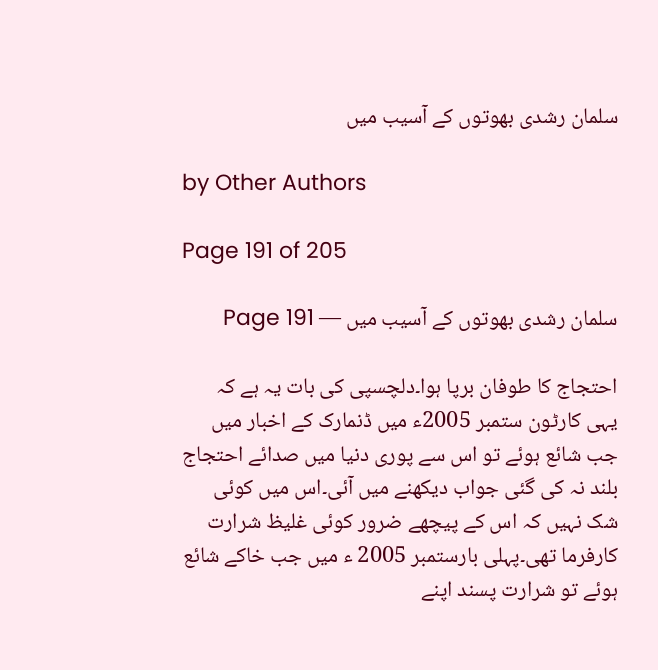سلمان رشدی بھوتوں کے آسیب میں

by Other Authors

Page 191 of 205

سلمان رشدی بھوتوں کے آسیب میں — Page 191

احتجاج کا طوفان برپا ہوا۔دلچسپی کی بات یہ ہے کہ یہی کارٹون ستمبر 2005ء میں ڈنمارک کے اخبار میں جب شائع ہوئے تو اس سے پوری دنیا میں صدائے احتجاج بلند نہ کی گئی جواب دیکھنے میں آئی۔اس میں کوئی شک نہیں کہ اس کے پیچھے ضرور کوئی غلیظ شرارت کارفرما تھی۔پہلی بارستمبر 2005 ء میں جب خاکے شائع ہوئے تو شرارت پسند اپنے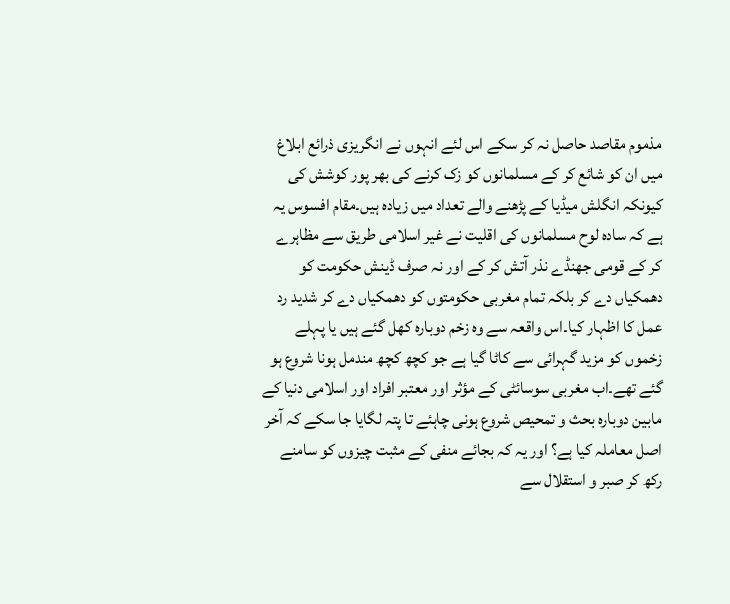مذموم مقاصد حاصل نہ کر سکے اس لئے انہوں نے انگریزی ذرائع ابلاغ میں ان کو شائع کر کے مسلمانوں کو زک کرنے کی بھر پور کوشش کی کیونکہ انگلش میڈیا کے پڑھنے والے تعداد میں زیادہ ہیں۔مقام افسوس یہ ہے کہ سادہ لوح مسلمانوں کی اقلیت نے غیر اسلامی طریق سے مظاہرے کر کے قومی جھنڈے نذر آتش کر کے اور نہ صرف ڈینش حکومت کو دھمکیاں دے کر بلکہ تمام مغربی حکومتوں کو دھمکیاں دے کر شدید رد عمل کا اظہار کیا۔اس واقعہ سے وہ زخم دوبارہ کھل گئے ہیں یا پہلے زخموں کو مزید گہرائی سے کاٹا گیا ہے جو کچھ کچھ مندمل ہونا شروع ہو گئے تھے۔اب مغربی سوسائٹی کے مؤثر اور معتبر افراد اور اسلامی دنیا کے مابین دوبارہ بحث و تمحیص شروع ہونی چاہئے تا پتہ لگایا جا سکے کہ آخر اصل معاملہ کیا ہے؟ اور یہ کہ بجائے منفی کے مثبت چیزوں کو سامنے رکھ کر صبر و استقلال سے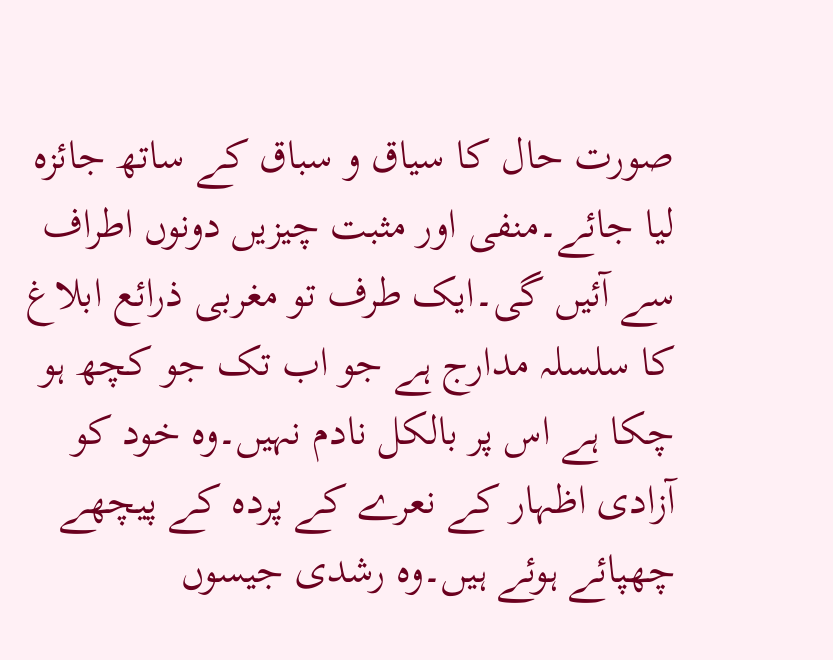صورت حال کا سیاق و سباق کے ساتھ جائزہ لیا جائے۔منفی اور مثبت چیزیں دونوں اطراف سے آئیں گی۔ایک طرف تو مغربی ذرائع ابلاغ کا سلسلہ مدارج ہے جو اب تک جو کچھ ہو چکا ہے اس پر بالکل نادم نہیں۔وہ خود کو آزادی اظہار کے نعرے کے پردہ کے پیچھے چھپائے ہوئے ہیں۔وہ رشدی جیسوں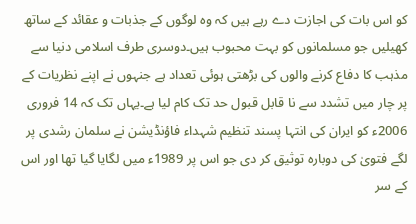کو اس بات کی اجازت دے رہے ہیں کہ وہ لوگوں کے جذبات و عقائد کے ساتھ کھیلیں جو مسلمانوں کو بہت محبوب ہیں۔دوسری طرف اسلامی دنیا سے مذہب کا دفاع کرنے والوں کی بڑھتی ہوئی تعداد ہے جنہوں نے اپنے نظریات کے پر چار میں تشدد سے نا قابل قبول حد تک کام لیا ہے۔یہاں تک کہ 14 فروری 2006ء کو ایران کی انتہا پسند تنظیم شہداء فاؤنڈیشن نے سلمان رشدی پر لگے فتویٰ کی دوبارہ توثیق کر دی جو اس پر 1989ء میں لگایا گیا تھا اور اس کے سر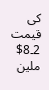کی قیمت 2۔8$ ملین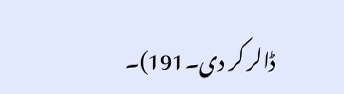ڈالر کر دی۔191)۔